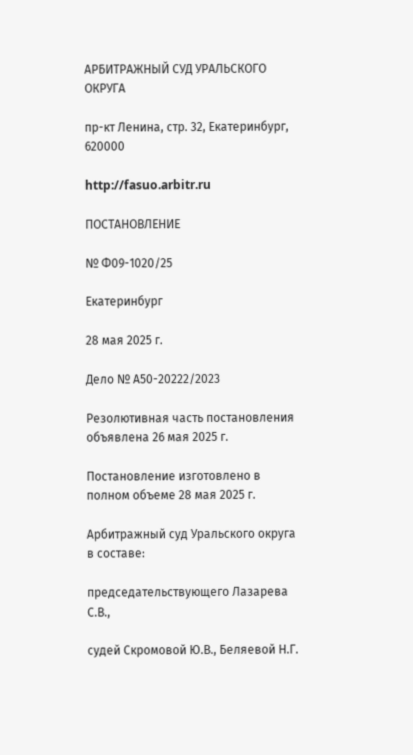АРБИТРАЖНЫЙ СУД УРАЛЬСКОГО ОКРУГА

пр-кт Ленина, стр. 32, Екатеринбург, 620000

http://fasuo.arbitr.ru

ПОСТАНОВЛЕНИЕ

№ Ф09-1020/25

Екатеринбург

28 мая 2025 г.

Дело № А50-20222/2023

Резолютивная часть постановления объявлена 26 мая 2025 г.

Постановление изготовлено в полном объеме 28 мая 2025 г.

Арбитражный суд Уральского округа в составе:

председательствующего Лазарева С.В.,

судей Скромовой Ю.В., Беляевой Н.Г.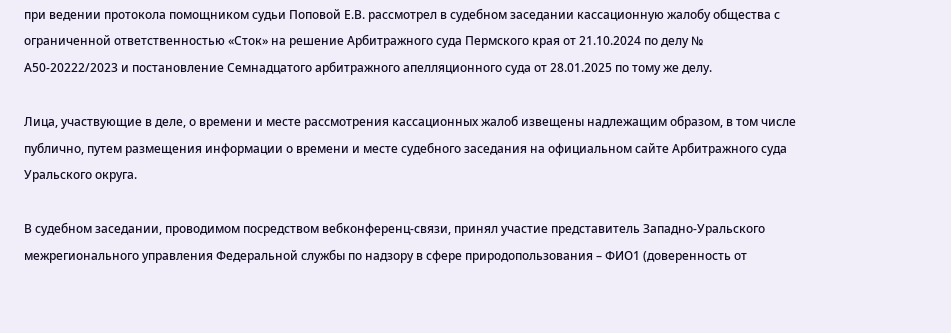при ведении протокола помощником судьи Поповой Е.В. рассмотрел в судебном заседании кассационную жалобу общества с ограниченной ответственностью «Сток» на решение Арбитражного суда Пермского края от 21.10.2024 по делу № А50-20222/2023 и постановление Семнадцатого арбитражного апелляционного суда от 28.01.2025 по тому же делу.

Лица, участвующие в деле, о времени и месте рассмотрения кассационных жалоб извещены надлежащим образом, в том числе публично, путем размещения информации о времени и месте судебного заседания на официальном сайте Арбитражного суда Уральского округа.

В судебном заседании, проводимом посредством вебконференц-связи, принял участие представитель Западно-Уральского межрегионального управления Федеральной службы по надзору в сфере природопользования – ФИО1 (доверенность от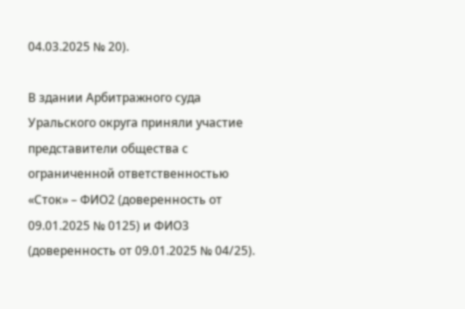04.03.2025 № 20).

В здании Арбитражного суда Уральского округа приняли участие представители общества с ограниченной ответственностью «Сток» – ФИО2 (доверенность от 09.01.2025 № 0125) и ФИО3 (доверенность от 09.01.2025 № 04/25).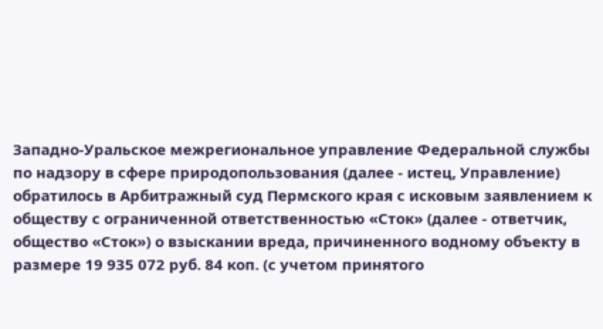Западно-Уральское межрегиональное управление Федеральной службы по надзору в сфере природопользования (далее - истец, Управление) обратилось в Арбитражный суд Пермского края с исковым заявлением к обществу с ограниченной ответственностью «Сток» (далее - ответчик, общество «Сток») о взыскании вреда, причиненного водному объекту в размере 19 935 072 руб. 84 коп. (с учетом принятого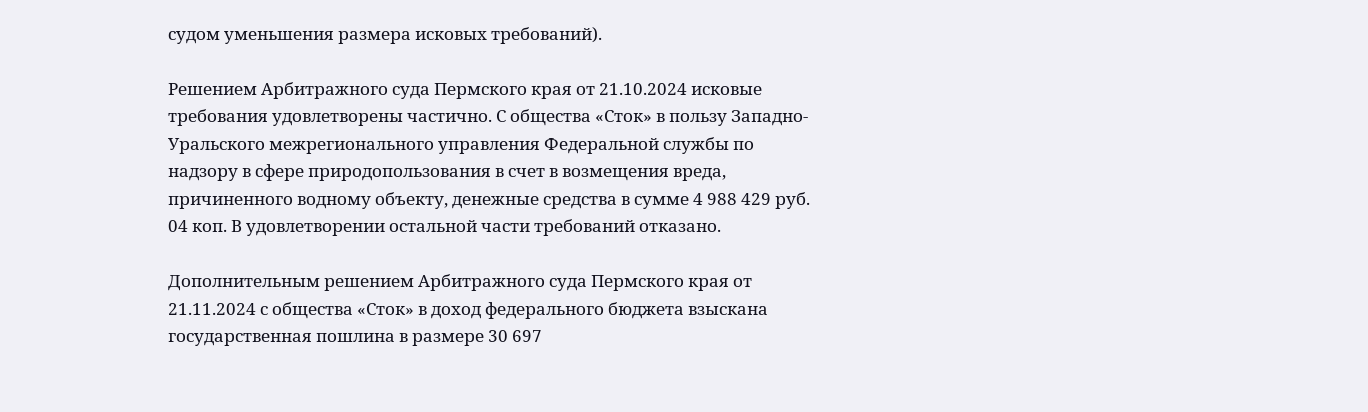судом уменьшения размера исковых требований).

Решением Арбитражного суда Пермского края от 21.10.2024 исковые требования удовлетворены частично. С общества «Сток» в пользу Западно-Уральского межрегионального управления Федеральной службы по надзору в сфере природопользования в счет в возмещения вреда, причиненного водному объекту, денежные средства в сумме 4 988 429 руб. 04 коп. В удовлетворении остальной части требований отказано.

Дополнительным решением Арбитражного суда Пермского края от 21.11.2024 с общества «Сток» в доход федерального бюджета взыскана государственная пошлина в размере 30 697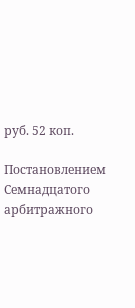руб. 52 коп.

Постановлением Семнадцатого арбитражного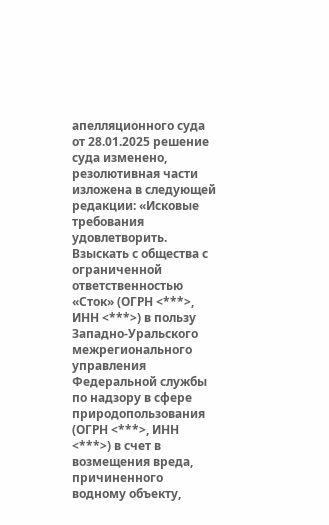апелляционного суда от 28.01.2025 решение суда изменено, резолютивная части изложена в следующей редакции: «Исковые требования удовлетворить. Взыскать с общества с ограниченной ответственностью «Сток» (ОГРН <***>, ИНН <***>) в пользу Западно-Уральского межрегионального управления Федеральной службы по надзору в сфере природопользования (ОГРН <***>, ИНН <***>) в счет в возмещения вреда, причиненного водному объекту,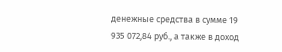денежные средства в сумме 19 935 072,84 руб., а также в доход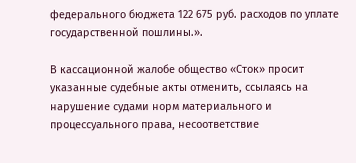федерального бюджета 122 675 руб. расходов по уплате государственной пошлины.».

В кассационной жалобе общество «Сток» просит указанные судебные акты отменить, ссылаясь на нарушение судами норм материального и процессуального права, несоответствие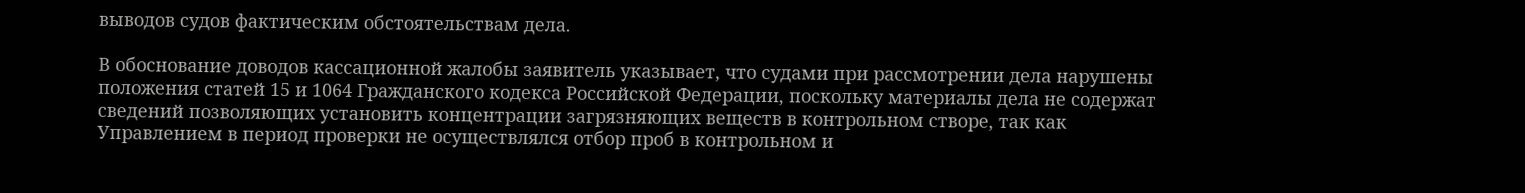выводов судов фактическим обстоятельствам дела.

В обоснование доводов кассационной жалобы заявитель указывает, что судами при рассмотрении дела нарушены положения статей 15 и 1064 Гражданского кодекса Российской Федерации, поскольку материалы дела не содержат сведений позволяющих установить концентрации загрязняющих веществ в контрольном створе, так как Управлением в период проверки не осуществлялся отбор проб в контрольном и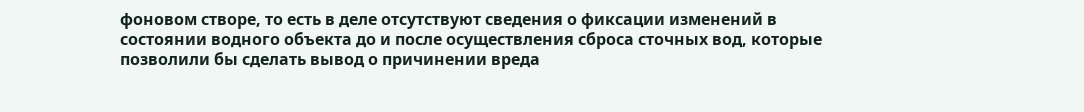фоновом створе, то есть в деле отсутствуют сведения о фиксации изменений в состоянии водного объекта до и после осуществления сброса сточных вод, которые позволили бы сделать вывод о причинении вреда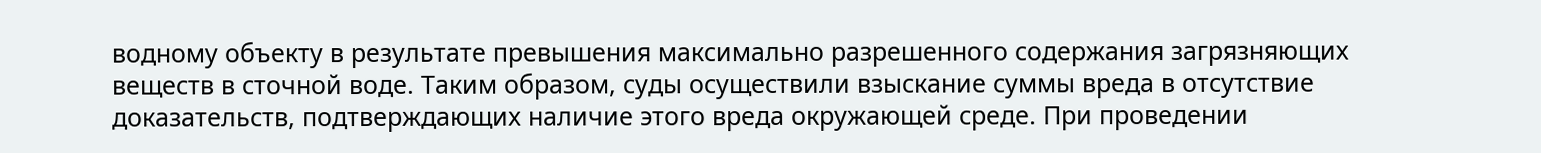водному объекту в результате превышения максимально разрешенного содержания загрязняющих веществ в сточной воде. Таким образом, суды осуществили взыскание суммы вреда в отсутствие доказательств, подтверждающих наличие этого вреда окружающей среде. При проведении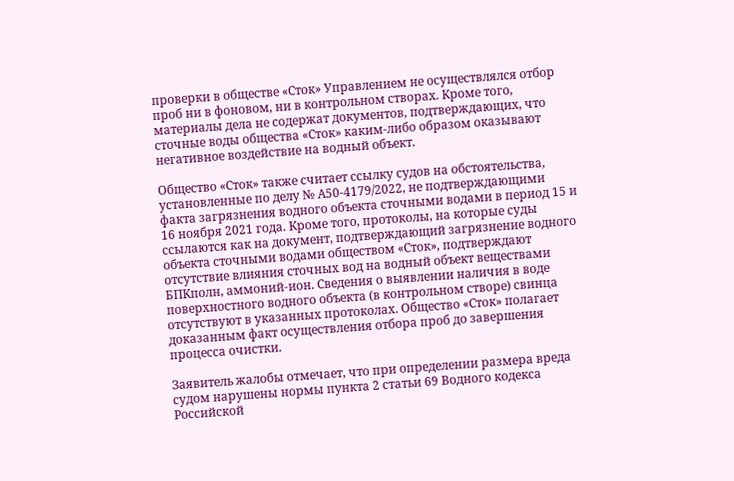проверки в обществе «Сток» Управлением не осуществлялся отбор проб ни в фоновом, ни в контрольном створах. Кроме того, материалы дела не содержат документов, подтверждающих, что сточные воды общества «Сток» каким-либо образом оказывают негативное воздействие на водный объект.

Общество «Сток» также считает ссылку судов на обстоятельства, установленные по делу № А50-4179/2022, не подтверждающими факта загрязнения водного объекта сточными водами в период 15 и 16 ноября 2021 года. Кроме того, протоколы, на которые суды ссылаются как на документ, подтверждающий загрязнение водного объекта сточными водами обществом «Сток», подтверждают отсутствие влияния сточных вод на водный объект веществами БПКполн, аммоний-ион. Сведения о выявлении наличия в воде поверхностного водного объекта (в контрольном створе) свинца отсутствуют в указанных протоколах. Общество «Сток» полагает доказанным факт осуществления отбора проб до завершения процесса очистки.

Заявитель жалобы отмечает, что при определении размера вреда судом нарушены нормы пункта 2 статьи 69 Водного кодекса Российской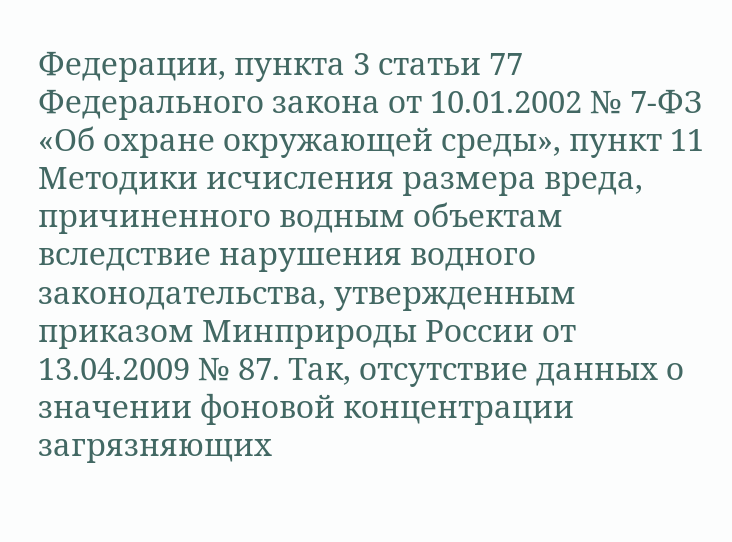Федерации, пункта 3 статьи 77 Федерального закона от 10.01.2002 № 7-ФЗ «Об охране окружающей среды», пункт 11 Методики исчисления размера вреда, причиненного водным объектам вследствие нарушения водного законодательства, утвержденным приказом Минприроды России от 13.04.2009 № 87. Так, отсутствие данных о значении фоновой концентрации загрязняющих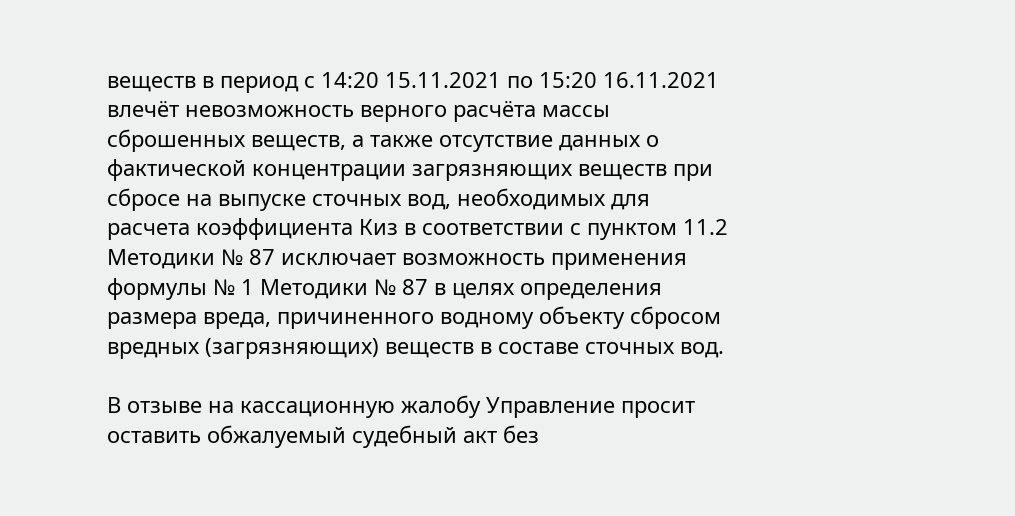веществ в период с 14:20 15.11.2021 по 15:20 16.11.2021 влечёт невозможность верного расчёта массы сброшенных веществ, а также отсутствие данных о фактической концентрации загрязняющих веществ при сбросе на выпуске сточных вод, необходимых для расчета коэффициента Киз в соответствии с пунктом 11.2 Методики № 87 исключает возможность применения формулы № 1 Методики № 87 в целях определения размера вреда, причиненного водному объекту сбросом вредных (загрязняющих) веществ в составе сточных вод.

В отзыве на кассационную жалобу Управление просит оставить обжалуемый судебный акт без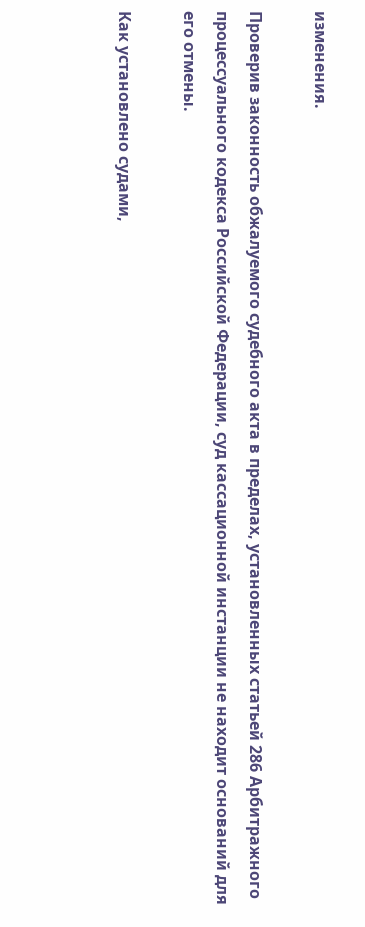изменения.

Проверив законность обжалуемого судебного акта в пределах, установленных статьей 286 Арбитражного процессуального кодекса Российской Федерации, суд кассационной инстанции не находит оснований для его отмены.

Как установлено судами,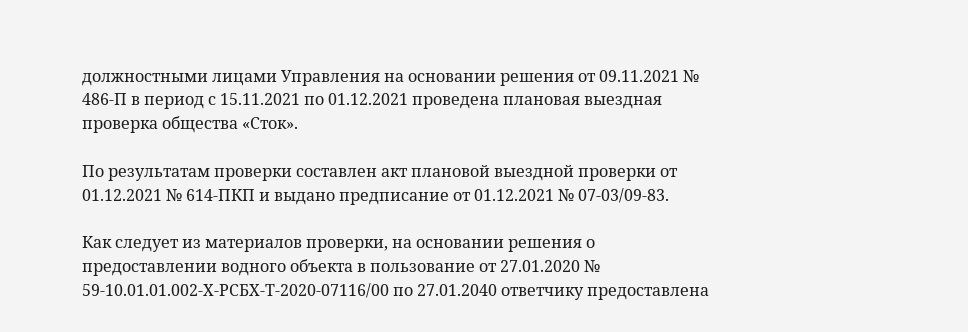должностными лицами Управления на основании решения от 09.11.2021 № 486-П в период с 15.11.2021 по 01.12.2021 проведена плановая выездная проверка общества «Сток».

По результатам проверки составлен акт плановой выездной проверки от 01.12.2021 № 614-ПКП и выдано предписание от 01.12.2021 № 07-03/09-83.

Как следует из материалов проверки, на основании решения о предоставлении водного объекта в пользование от 27.01.2020 № 59-10.01.01.002-Х-РСБХ-Т-2020-07116/00 по 27.01.2040 ответчику предоставлена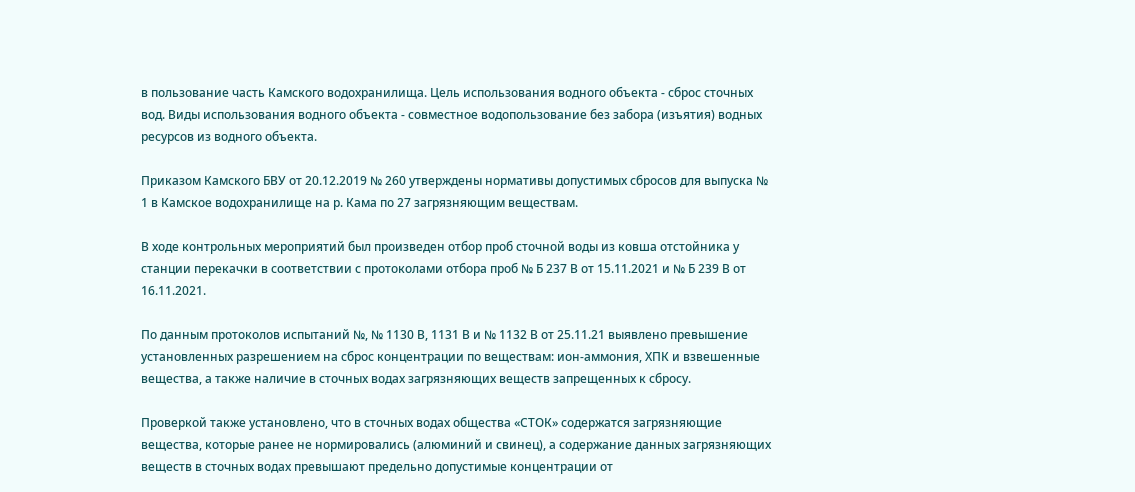в пользование часть Камского водохранилища. Цель использования водного объекта - сброс сточных вод. Виды использования водного объекта - совместное водопользование без забора (изъятия) водных ресурсов из водного объекта.

Приказом Камского БВУ от 20.12.2019 № 260 утверждены нормативы допустимых сбросов для выпуска № 1 в Камское водохранилище на р. Кама по 27 загрязняющим веществам.

В ходе контрольных мероприятий был произведен отбор проб сточной воды из ковша отстойника у станции перекачки в соответствии с протоколами отбора проб № Б 237 В от 15.11.2021 и № Б 239 В от 16.11.2021.

По данным протоколов испытаний №, № 1130 В, 1131 В и № 1132 В от 25.11.21 выявлено превышение установленных разрешением на сброс концентрации по веществам: ион-аммония, ХПК и взвешенные вещества, а также наличие в сточных водах загрязняющих веществ запрещенных к сбросу.

Проверкой также установлено, что в сточных водах общества «СТОК» содержатся загрязняющие вещества, которые ранее не нормировались (алюминий и свинец), а содержание данных загрязняющих веществ в сточных водах превышают предельно допустимые концентрации от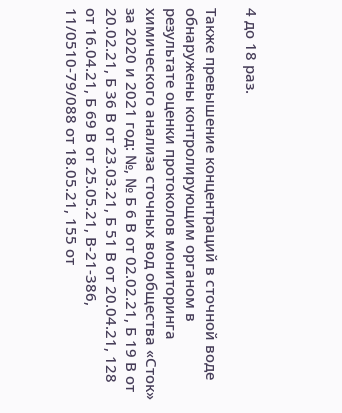4 до 18 раз.

Также превышение концентраций в сточной воде обнаружены контролирующим органом в результате оценки протоколов мониторинга химического анализа сточных вод общества «Сток» за 2020 и 2021 год: №, № Б 6 В от 02.02.21, Б 19 В от 20.02.21, Б 36 В от 23.03.21, Б 51 В от 20.04.21, 128 от 16.04.21, Б 69 В от 25.05.21, В-21-386, 11/0510-79/088 от 18.05.21, 155 от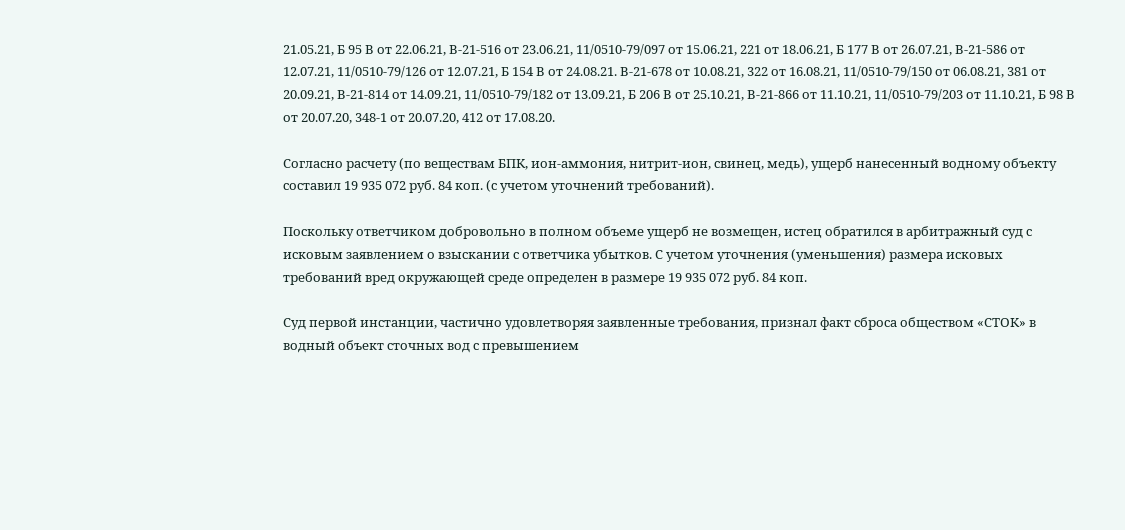21.05.21, Б 95 В от 22.06.21, В-21-516 от 23.06.21, 11/0510-79/097 от 15.06.21, 221 от 18.06.21, Б 177 В от 26.07.21, В-21-586 от 12.07.21, 11/0510-79/126 от 12.07.21, Б 154 В от 24.08.21. В-21-678 от 10.08.21, 322 от 16.08.21, 11/0510-79/150 от 06.08.21, 381 от 20.09.21, В-21-814 от 14.09.21, 11/0510-79/182 от 13.09.21, Б 206 В от 25.10.21, В-21-866 от 11.10.21, 11/0510-79/203 от 11.10.21, Б 98 В от 20.07.20, 348-1 от 20.07.20, 412 от 17.08.20.

Согласно расчету (по веществам БПК, ион-аммония, нитрит-ион, свинец, медь), ущерб нанесенный водному объекту составил 19 935 072 руб. 84 коп. (с учетом уточнений требований).

Поскольку ответчиком добровольно в полном объеме ущерб не возмещен, истец обратился в арбитражный суд с исковым заявлением о взыскании с ответчика убытков. С учетом уточнения (уменьшения) размера исковых требований вред окружающей среде определен в размере 19 935 072 руб. 84 коп.

Суд первой инстанции, частично удовлетворяя заявленные требования, признал факт сброса обществом «СТОК» в водный объект сточных вод с превышением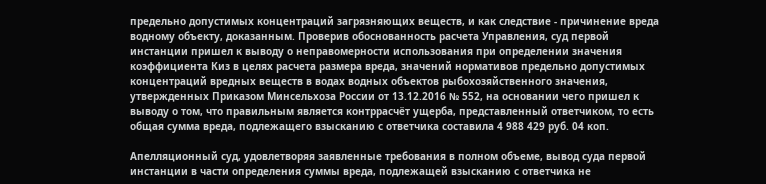предельно допустимых концентраций загрязняющих веществ, и как следствие - причинение вреда водному объекту, доказанным. Проверив обоснованность расчета Управления, суд первой инстанции пришел к выводу о неправомерности использования при определении значения коэффициента Киз в целях расчета размера вреда, значений нормативов предельно допустимых концентраций вредных веществ в водах водных объектов рыбохозяйственного значения, утвержденных Приказом Минсельхоза России от 13.12.2016 № 552, на основании чего пришел к выводу о том, что правильным является контррасчёт ущерба, представленный ответчиком, то есть общая сумма вреда, подлежащего взысканию с ответчика составила 4 988 429 руб. 04 коп.

Апелляционный суд, удовлетворяя заявленные требования в полном объеме, вывод суда первой инстанции в части определения суммы вреда, подлежащей взысканию с ответчика не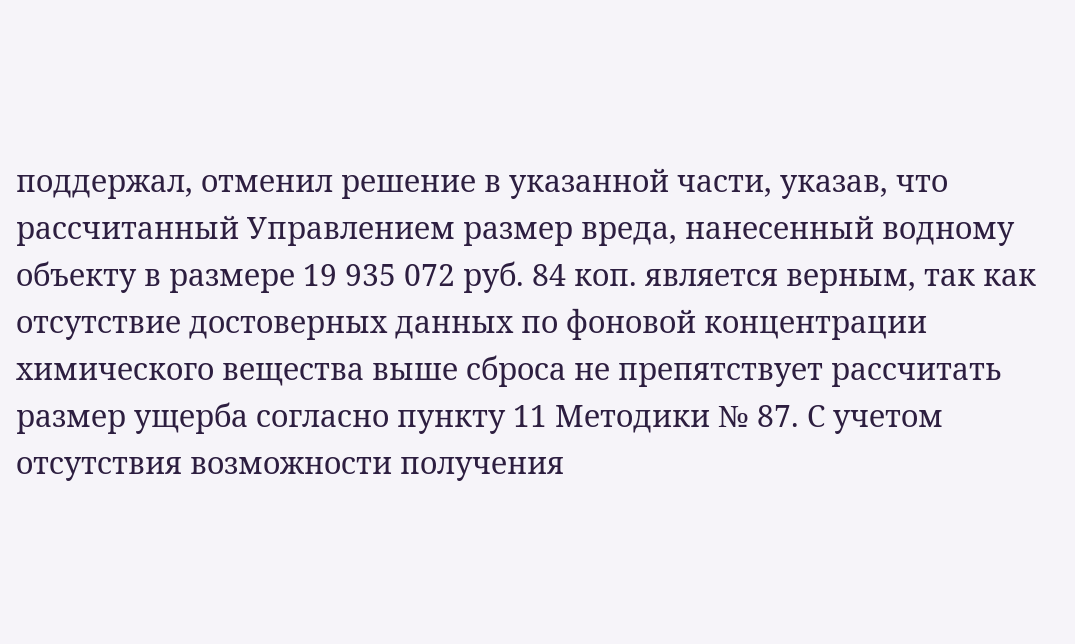поддержал, отменил решение в указанной части, указав, что рассчитанный Управлением размер вреда, нанесенный водному объекту в размере 19 935 072 руб. 84 коп. является верным, так как отсутствие достоверных данных по фоновой концентрации химического вещества выше сброса не препятствует рассчитать размер ущерба согласно пункту 11 Методики № 87. С учетом отсутствия возможности получения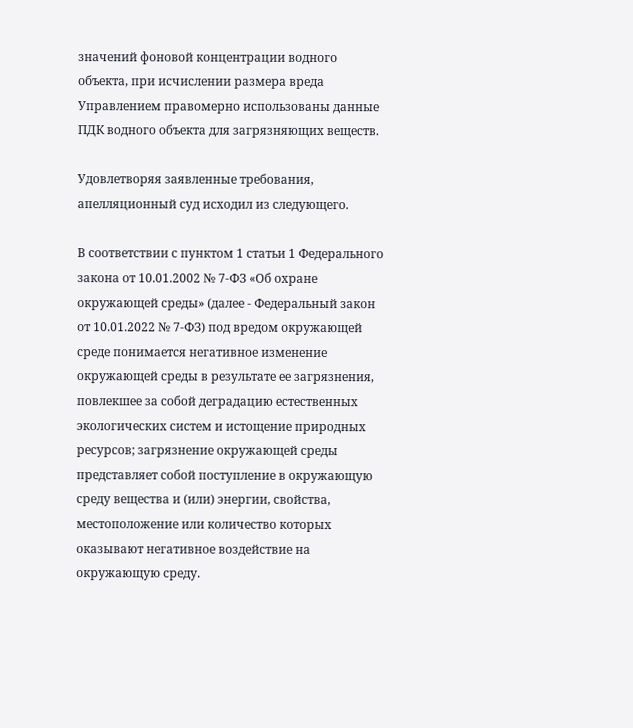значений фоновой концентрации водного объекта, при исчислении размера вреда Управлением правомерно использованы данные ПДК водного объекта для загрязняющих веществ.

Удовлетворяя заявленные требования, апелляционный суд исходил из следующего.

В соответствии с пунктом 1 статьи 1 Федерального закона от 10.01.2002 № 7-ФЗ «Об охране окружающей среды» (далее - Федеральный закон от 10.01.2022 № 7-ФЗ) под вредом окружающей среде понимается негативное изменение окружающей среды в результате ее загрязнения, повлекшее за собой деградацию естественных экологических систем и истощение природных ресурсов; загрязнение окружающей среды представляет собой поступление в окружающую среду вещества и (или) энергии, свойства, местоположение или количество которых оказывают негативное воздействие на окружающую среду.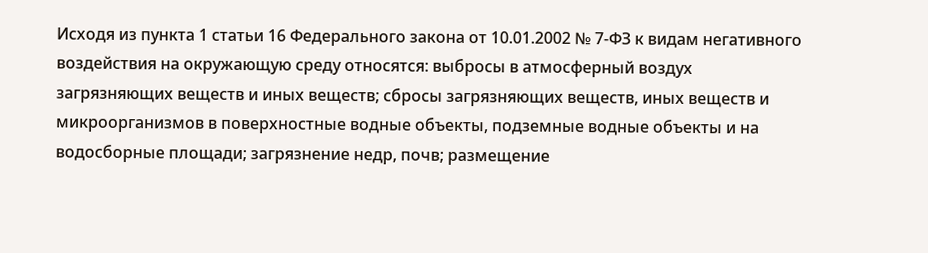Исходя из пункта 1 статьи 16 Федерального закона от 10.01.2002 № 7-ФЗ к видам негативного воздействия на окружающую среду относятся: выбросы в атмосферный воздух загрязняющих веществ и иных веществ; сбросы загрязняющих веществ, иных веществ и микроорганизмов в поверхностные водные объекты, подземные водные объекты и на водосборные площади; загрязнение недр, почв; размещение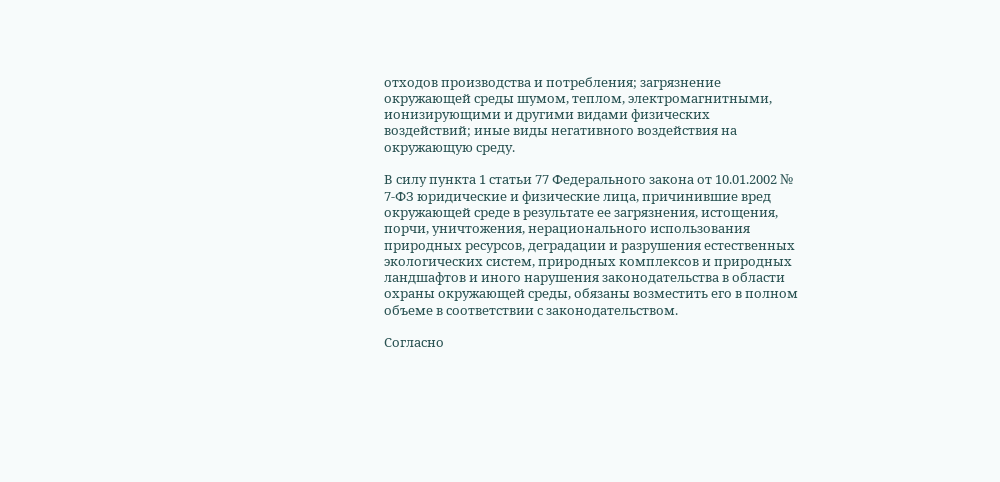отходов производства и потребления; загрязнение окружающей среды шумом, теплом, электромагнитными, ионизирующими и другими видами физических воздействий; иные виды негативного воздействия на окружающую среду.

В силу пункта 1 статьи 77 Федерального закона от 10.01.2002 № 7-ФЗ юридические и физические лица, причинившие вред окружающей среде в результате ее загрязнения, истощения, порчи, уничтожения, нерационального использования природных ресурсов, деградации и разрушения естественных экологических систем, природных комплексов и природных ландшафтов и иного нарушения законодательства в области охраны окружающей среды, обязаны возместить его в полном объеме в соответствии с законодательством.

Согласно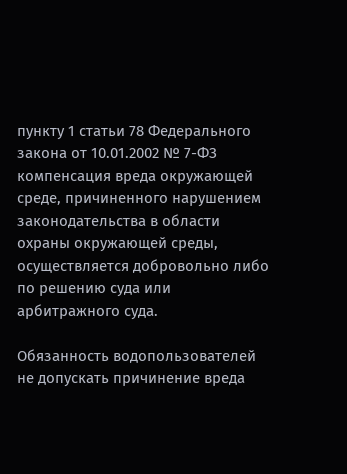пункту 1 статьи 78 Федерального закона от 10.01.2002 № 7-ФЗ компенсация вреда окружающей среде, причиненного нарушением законодательства в области охраны окружающей среды, осуществляется добровольно либо по решению суда или арбитражного суда.

Обязанность водопользователей не допускать причинение вреда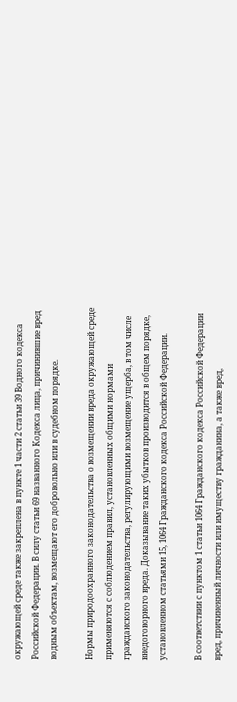окружающей среде также закреплена в пункте 1 части 2 статьи 39 Водного кодекса Российской Федерации. В силу статьи 69 названного Кодекса лица, причинившие вред водным объектам, возмещают его добровольно или в судебном порядке.

Нормы природоохранного законодательства о возмещении вреда окружающей среде применяются с соблюдением правил, установленных общими нормами гражданского законодательства, регулирующими возмещение ущерба, в том числе внедоговорного вреда. Доказывание таких убытков производится в общем порядке, установленном статьями 15, 1064 Гражданского кодекса Российской Федерации.

В соответствии с пунктом 1 статьи 1064 Гражданского кодекса Российской Федерации вред, причиненный личности или имуществу гражданина, а также вред,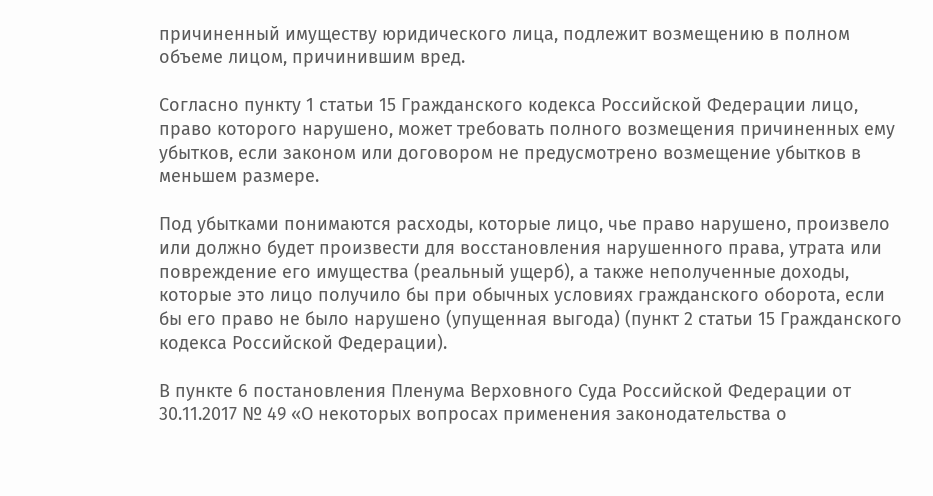причиненный имуществу юридического лица, подлежит возмещению в полном объеме лицом, причинившим вред.

Согласно пункту 1 статьи 15 Гражданского кодекса Российской Федерации лицо, право которого нарушено, может требовать полного возмещения причиненных ему убытков, если законом или договором не предусмотрено возмещение убытков в меньшем размере.

Под убытками понимаются расходы, которые лицо, чье право нарушено, произвело или должно будет произвести для восстановления нарушенного права, утрата или повреждение его имущества (реальный ущерб), а также неполученные доходы, которые это лицо получило бы при обычных условиях гражданского оборота, если бы его право не было нарушено (упущенная выгода) (пункт 2 статьи 15 Гражданского кодекса Российской Федерации).

В пункте 6 постановления Пленума Верховного Суда Российской Федерации от 30.11.2017 № 49 «О некоторых вопросах применения законодательства о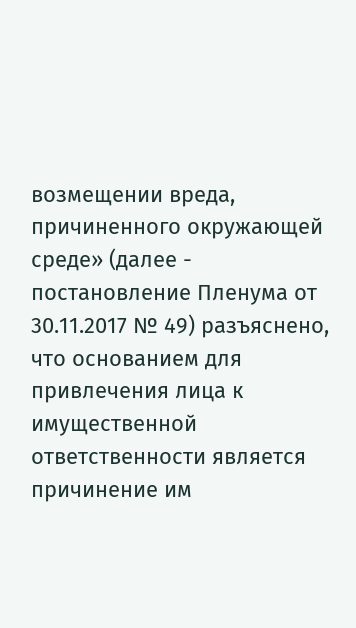возмещении вреда, причиненного окружающей среде» (далее - постановление Пленума от 30.11.2017 № 49) разъяснено, что основанием для привлечения лица к имущественной ответственности является причинение им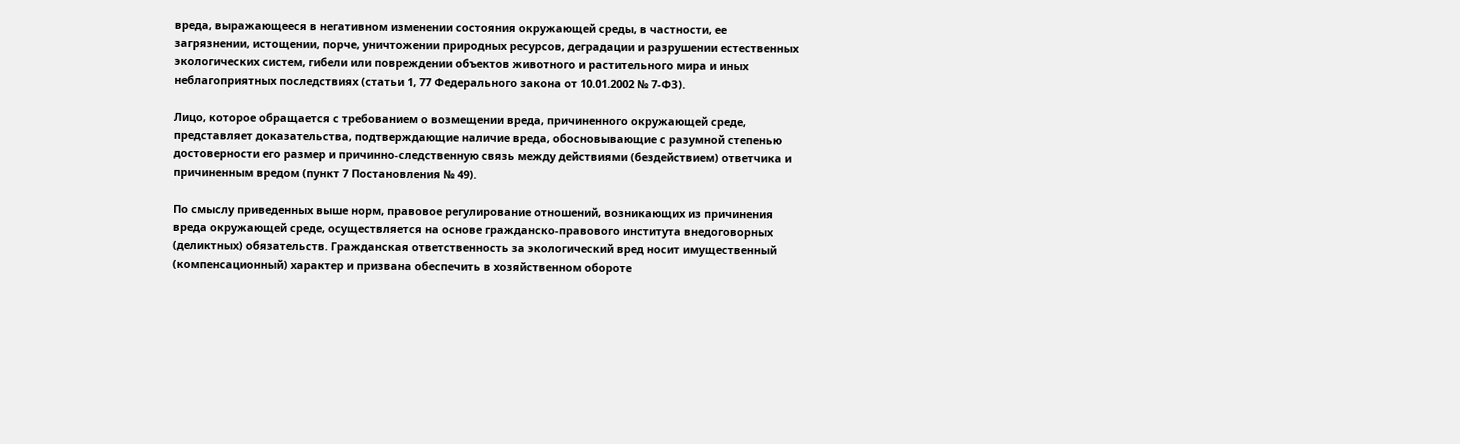вреда, выражающееся в негативном изменении состояния окружающей среды, в частности, ее загрязнении, истощении, порче, уничтожении природных ресурсов, деградации и разрушении естественных экологических систем, гибели или повреждении объектов животного и растительного мира и иных неблагоприятных последствиях (статьи 1, 77 Федерального закона от 10.01.2002 № 7-ФЗ).

Лицо, которое обращается с требованием о возмещении вреда, причиненного окружающей среде, представляет доказательства, подтверждающие наличие вреда, обосновывающие с разумной степенью достоверности его размер и причинно-следственную связь между действиями (бездействием) ответчика и причиненным вредом (пункт 7 Постановления № 49).

По смыслу приведенных выше норм, правовое регулирование отношений, возникающих из причинения вреда окружающей среде, осуществляется на основе гражданско-правового института внедоговорных (деликтных) обязательств. Гражданская ответственность за экологический вред носит имущественный (компенсационный) характер и призвана обеспечить в хозяйственном обороте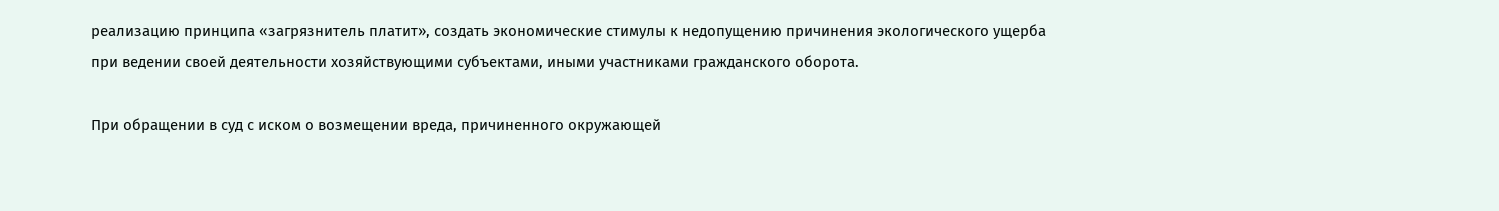реализацию принципа «загрязнитель платит», создать экономические стимулы к недопущению причинения экологического ущерба при ведении своей деятельности хозяйствующими субъектами, иными участниками гражданского оборота.

При обращении в суд с иском о возмещении вреда, причиненного окружающей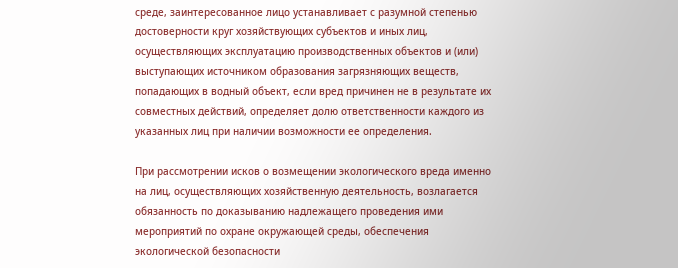среде, заинтересованное лицо устанавливает с разумной степенью достоверности круг хозяйствующих субъектов и иных лиц, осуществляющих эксплуатацию производственных объектов и (или) выступающих источником образования загрязняющих веществ, попадающих в водный объект, если вред причинен не в результате их совместных действий, определяет долю ответственности каждого из указанных лиц при наличии возможности ее определения.

При рассмотрении исков о возмещении экологического вреда именно на лиц, осуществляющих хозяйственную деятельность, возлагается обязанность по доказыванию надлежащего проведения ими мероприятий по охране окружающей среды, обеспечения экологической безопасности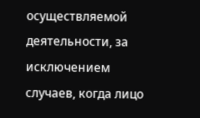осуществляемой деятельности, за исключением случаев, когда лицо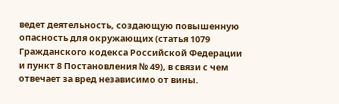ведет деятельность, создающую повышенную опасность для окружающих (статья 1079 Гражданского кодекса Российской Федерации и пункт 8 Постановления № 49), в связи с чем отвечает за вред независимо от вины.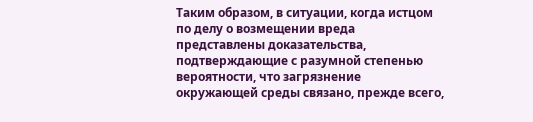Таким образом, в ситуации, когда истцом по делу о возмещении вреда представлены доказательства, подтверждающие с разумной степенью вероятности, что загрязнение окружающей среды связано, прежде всего,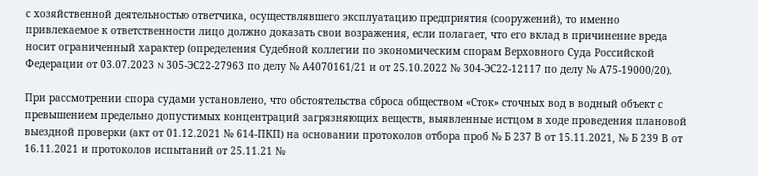с хозяйственной деятельностью ответчика, осуществлявшего эксплуатацию предприятия (сооружений), то именно привлекаемое к ответственности лицо должно доказать свои возражения, если полагает, что его вклад в причинение вреда носит ограниченный характер (определения Судебной коллегии по экономическим спорам Верховного Суда Российской Федерации от 03.07.2023 N 305-ЭС22-27963 по делу № А4070161/21 и от 25.10.2022 № 304-ЭС22-12117 по делу № А75-19000/20).

При рассмотрении спора судами установлено, что обстоятельства сброса обществом «Сток» сточных вод в водный объект с превышением предельно допустимых концентраций загрязняющих веществ, выявленные истцом в ходе проведения плановой выездной проверки (акт от 01.12.2021 № 614-ПКП) на основании протоколов отбора проб № Б 237 В от 15.11.2021, № Б 239 В от 16.11.2021 и протоколов испытаний от 25.11.21 №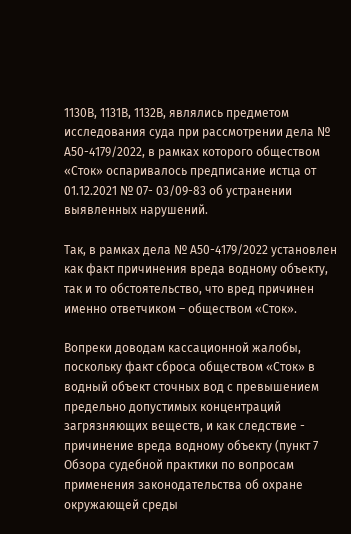1130В, 1131В, 1132В, являлись предметом исследования суда при рассмотрении дела № А50-4179/2022, в рамках которого обществом «Сток» оспаривалось предписание истца от 01.12.2021 № 07- 03/09-83 об устранении выявленных нарушений.

Так, в рамках дела № А50-4179/2022 установлен как факт причинения вреда водному объекту, так и то обстоятельство, что вред причинен именно ответчиком – обществом «Сток».

Вопреки доводам кассационной жалобы, поскольку факт сброса обществом «Сток» в водный объект сточных вод с превышением предельно допустимых концентраций загрязняющих веществ, и как следствие - причинение вреда водному объекту (пункт 7 Обзора судебной практики по вопросам применения законодательства об охране окружающей среды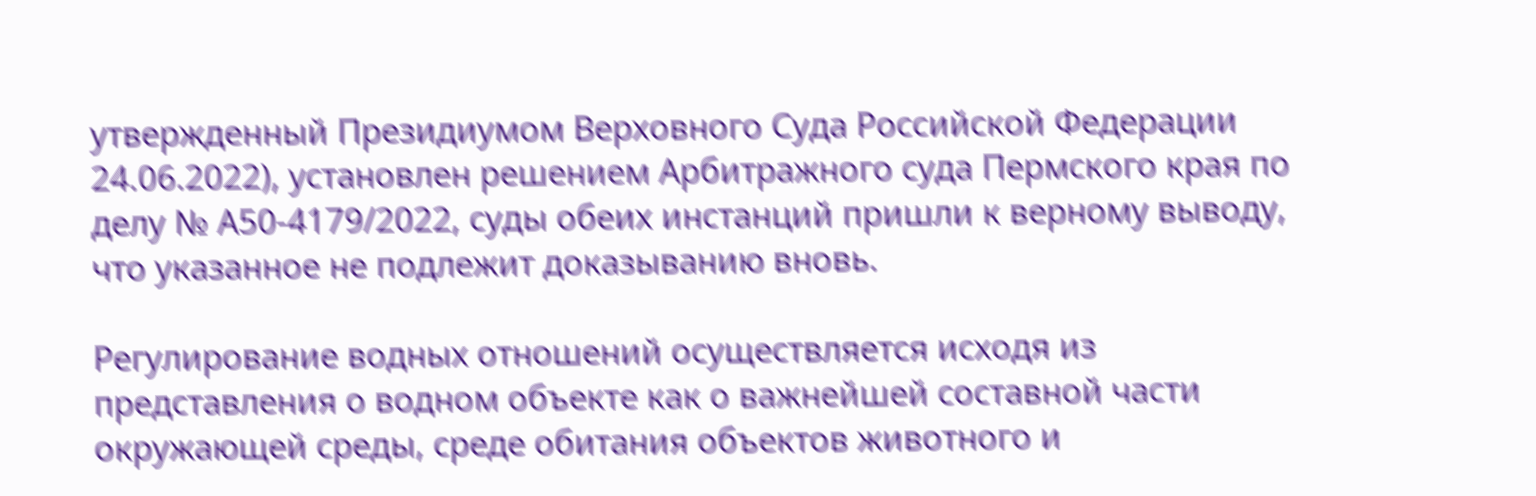утвержденный Президиумом Верховного Суда Российской Федерации 24.06.2022), установлен решением Арбитражного суда Пермского края по делу № А50-4179/2022, суды обеих инстанций пришли к верному выводу, что указанное не подлежит доказыванию вновь.

Регулирование водных отношений осуществляется исходя из представления о водном объекте как о важнейшей составной части окружающей среды, среде обитания объектов животного и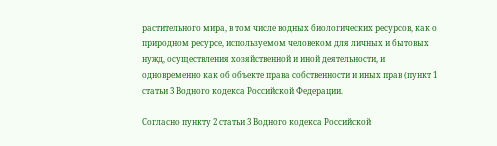растительного мира, в том числе водных биологических ресурсов, как о природном ресурсе, используемом человеком для личных и бытовых нужд, осуществления хозяйственной и иной деятельности, и одновременно как об объекте права собственности и иных прав (пункт 1 статьи 3 Водного кодекса Российской Федерации.

Согласно пункту 2 статьи 3 Водного кодекса Российской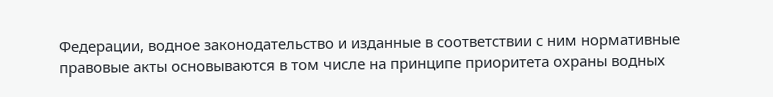Федерации, водное законодательство и изданные в соответствии с ним нормативные правовые акты основываются в том числе на принципе приоритета охраны водных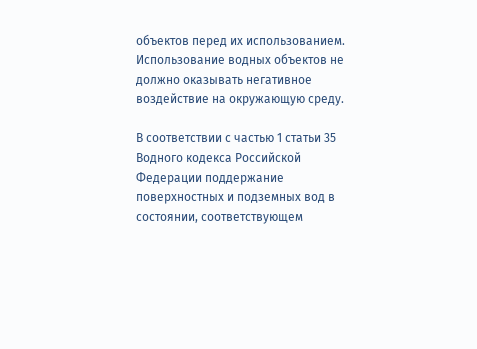объектов перед их использованием. Использование водных объектов не должно оказывать негативное воздействие на окружающую среду.

В соответствии с частью 1 статьи 35 Водного кодекса Российской Федерации поддержание поверхностных и подземных вод в состоянии, соответствующем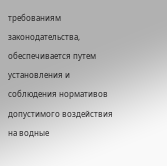требованиям законодательства, обеспечивается путем установления и соблюдения нормативов допустимого воздействия на водные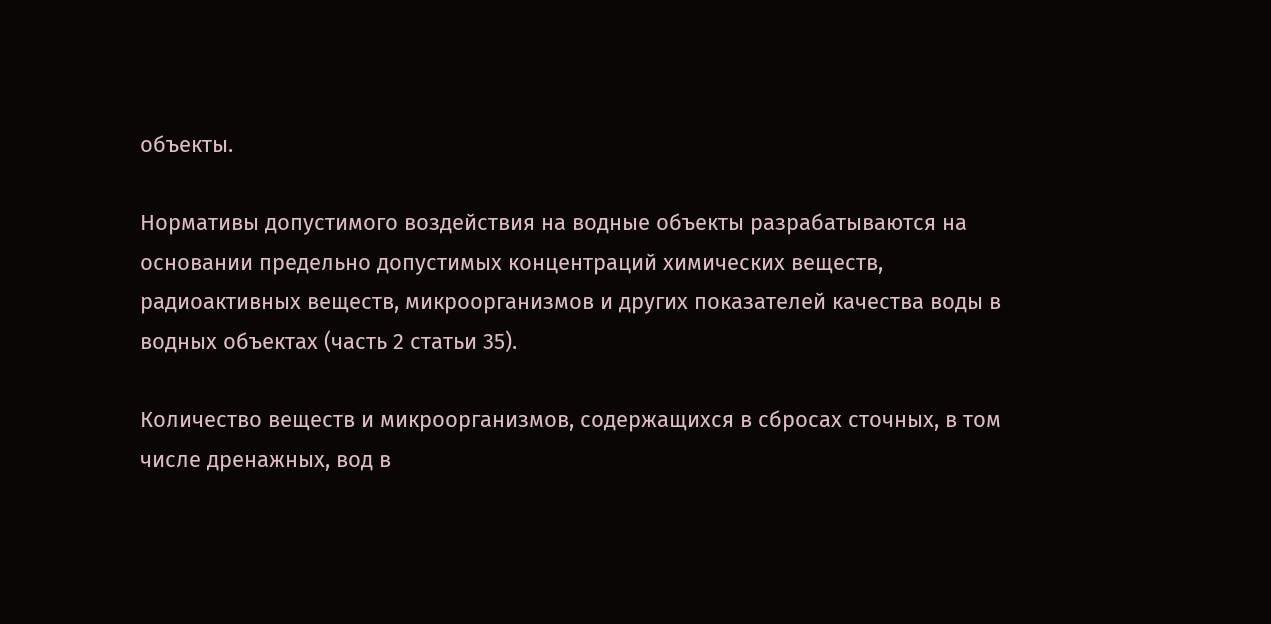объекты.

Нормативы допустимого воздействия на водные объекты разрабатываются на основании предельно допустимых концентраций химических веществ, радиоактивных веществ, микроорганизмов и других показателей качества воды в водных объектах (часть 2 статьи 35).

Количество веществ и микроорганизмов, содержащихся в сбросах сточных, в том числе дренажных, вод в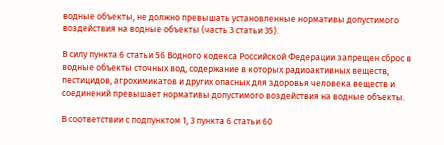водные объекты, не должно превышать установленные нормативы допустимого воздействия на водные объекты (часть 3 статьи 35).

В силу пункта 6 статьи 56 Водного кодекса Российской Федерации запрещен сброс в водные объекты сточных вод, содержание в которых радиоактивных веществ, пестицидов, агрохимикатов и других опасных для здоровья человека веществ и соединений превышает нормативы допустимого воздействия на водные объекты.

В соответствии с подпунктом 1, 3 пункта 6 статьи 60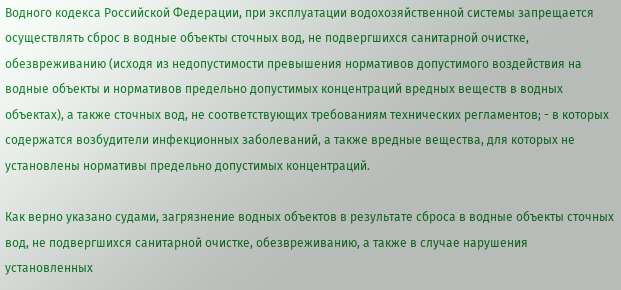Водного кодекса Российской Федерации, при эксплуатации водохозяйственной системы запрещается осуществлять сброс в водные объекты сточных вод, не подвергшихся санитарной очистке, обезвреживанию (исходя из недопустимости превышения нормативов допустимого воздействия на водные объекты и нормативов предельно допустимых концентраций вредных веществ в водных объектах), а также сточных вод, не соответствующих требованиям технических регламентов; - в которых содержатся возбудители инфекционных заболеваний, а также вредные вещества, для которых не установлены нормативы предельно допустимых концентраций.

Как верно указано судами, загрязнение водных объектов в результате сброса в водные объекты сточных вод, не подвергшихся санитарной очистке, обезвреживанию, а также в случае нарушения установленных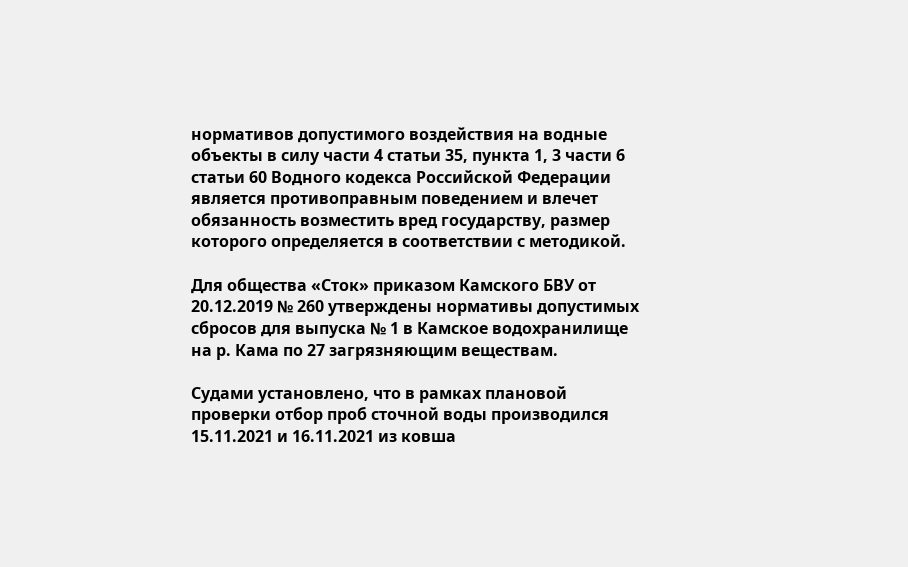нормативов допустимого воздействия на водные объекты в силу части 4 статьи 35, пункта 1, 3 части 6 статьи 60 Водного кодекса Российской Федерации является противоправным поведением и влечет обязанность возместить вред государству, размер которого определяется в соответствии с методикой.

Для общества «Сток» приказом Камского БВУ от 20.12.2019 № 260 утверждены нормативы допустимых сбросов для выпуска № 1 в Камское водохранилище на р. Кама по 27 загрязняющим веществам.

Судами установлено, что в рамках плановой проверки отбор проб сточной воды производился 15.11.2021 и 16.11.2021 из ковша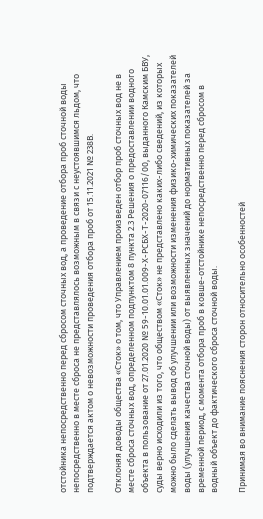отстойника непосредственно перед сбросом сточных вод, а проведение отбора проб сточной воды непосредственно в месте сброса не представлялось возможным в связи с неустоявшимся льдом, что подтверждается актом о невозможности проведения отбора проб от 15.11.2021 № 238В.

Отклоняя доводы общества «Сток» о том, что Управлением произведен отбор проб сточных вод не в месте сброса сточных вод, определенном подпунктом 8 пункта 2.3 Решения о предоставлении водного объекта в пользование от 27.01.2020 № 59-10.01.01.009-Х-РСБХ-Т-2020-07116/00, выданного Камским БВУ, суды верно исходили из того, что обществом «Сток» не представлено каких-либо сведений, из которых можно было сделать вывод об улучшении или возможности изменения физико-химических показателей воды (улучшения качества сточной воды) от выявленных значений до нормативных показателей за временной период, с момента отбора проб в ковше-отстойнике непосредственно перед сбросом в водный объект до фактического сброса сточной воды.

Принимая во внимание пояснения сторон относительно особенностей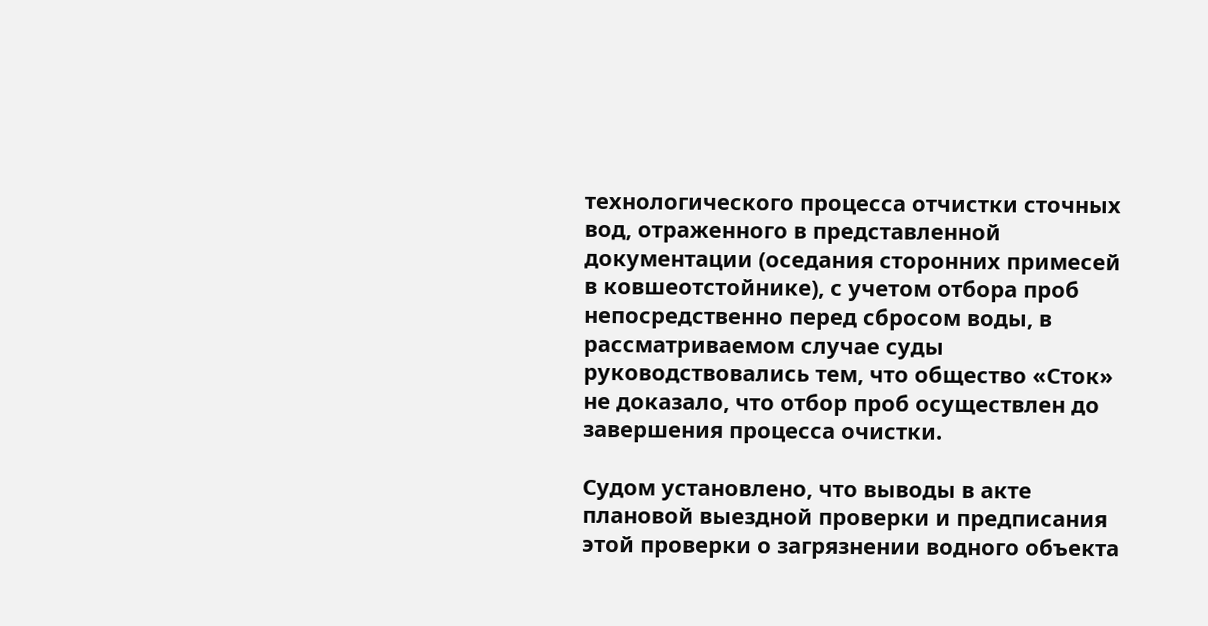технологического процесса отчистки сточных вод, отраженного в представленной документации (оседания сторонних примесей в ковшеотстойнике), с учетом отбора проб непосредственно перед сбросом воды, в рассматриваемом случае суды руководствовались тем, что общество «Сток» не доказало, что отбор проб осуществлен до завершения процесса очистки.

Судом установлено, что выводы в акте плановой выездной проверки и предписания этой проверки о загрязнении водного объекта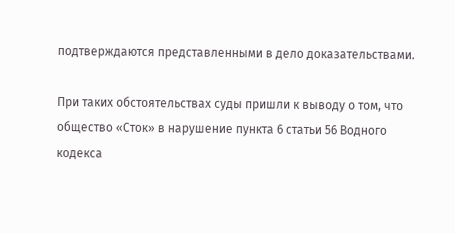подтверждаются представленными в дело доказательствами.

При таких обстоятельствах суды пришли к выводу о том, что общество «Сток» в нарушение пункта 6 статьи 56 Водного кодекса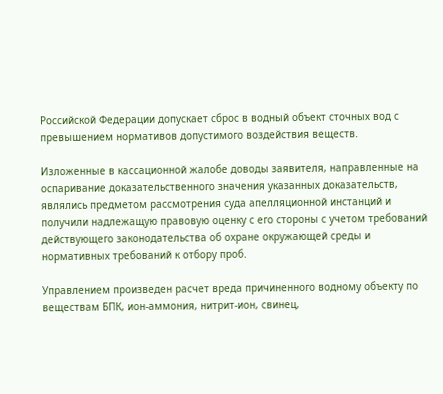Российской Федерации допускает сброс в водный объект сточных вод с превышением нормативов допустимого воздействия веществ.

Изложенные в кассационной жалобе доводы заявителя, направленные на оспаривание доказательственного значения указанных доказательств, являлись предметом рассмотрения суда апелляционной инстанций и получили надлежащую правовую оценку с его стороны с учетом требований действующего законодательства об охране окружающей среды и нормативных требований к отбору проб.

Управлением произведен расчет вреда причиненного водному объекту по веществам БПК, ион-аммония, нитрит-ион, свинец,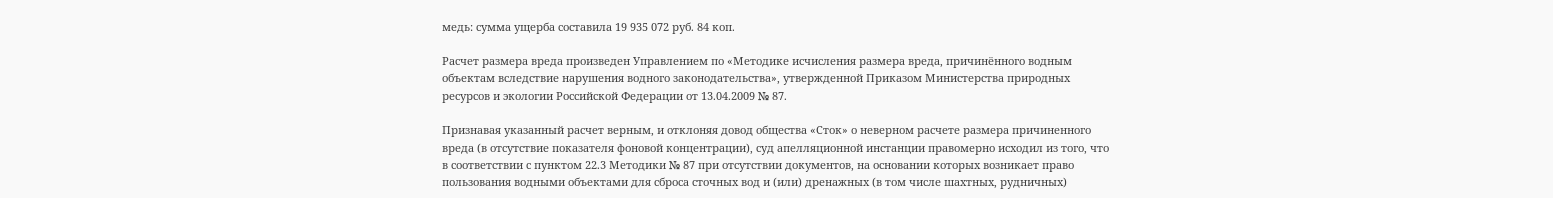медь: сумма ущерба составила 19 935 072 руб. 84 коп.

Расчет размера вреда произведен Управлением по «Методике исчисления размера вреда, причинённого водным объектам вследствие нарушения водного законодательства», утвержденной Приказом Министерства природных ресурсов и экологии Российской Федерации от 13.04.2009 № 87.

Признавая указанный расчет верным, и отклоняя довод общества «Сток» о неверном расчете размера причиненного вреда (в отсутствие показателя фоновой концентрации), суд апелляционной инстанции правомерно исходил из того, что в соответствии с пунктом 22.3 Методики № 87 при отсутствии документов, на основании которых возникает право пользования водными объектами для сброса сточных вод и (или) дренажных (в том числе шахтных, рудничных)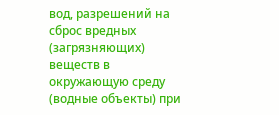вод, разрешений на сброс вредных (загрязняющих) веществ в окружающую среду (водные объекты) при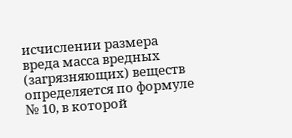исчислении размера вреда масса вредных (загрязняющих) веществ определяется по формуле № 10, в которой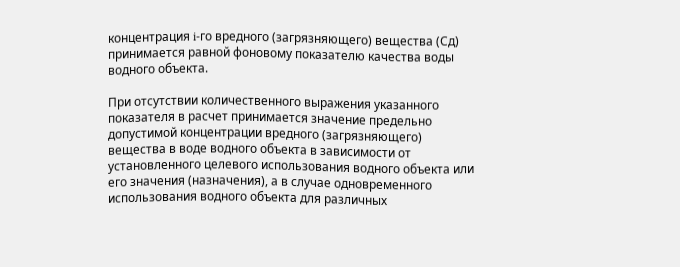концентрация i-го вредного (загрязняющего) вещества (Сд) принимается равной фоновому показателю качества воды водного объекта.

При отсутствии количественного выражения указанного показателя в расчет принимается значение предельно допустимой концентрации вредного (загрязняющего) вещества в воде водного объекта в зависимости от установленного целевого использования водного объекта или его значения (назначения), а в случае одновременного использования водного объекта для различных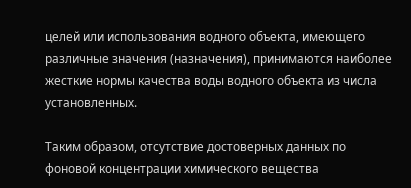целей или использования водного объекта, имеющего различные значения (назначения), принимаются наиболее жесткие нормы качества воды водного объекта из числа установленных.

Таким образом, отсутствие достоверных данных по фоновой концентрации химического вещества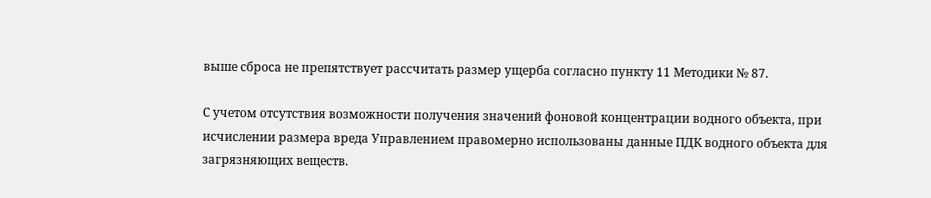выше сброса не препятствует рассчитать размер ущерба согласно пункту 11 Методики № 87.

С учетом отсутствия возможности получения значений фоновой концентрации водного объекта, при исчислении размера вреда Управлением правомерно использованы данные ПДК водного объекта для загрязняющих веществ.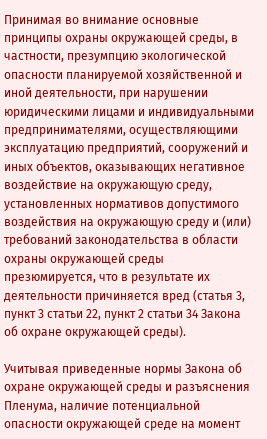Принимая во внимание основные принципы охраны окружающей среды, в частности, презумпцию экологической опасности планируемой хозяйственной и иной деятельности, при нарушении юридическими лицами и индивидуальными предпринимателями, осуществляющими эксплуатацию предприятий, сооружений и иных объектов, оказывающих негативное воздействие на окружающую среду, установленных нормативов допустимого воздействия на окружающую среду и (или) требований законодательства в области охраны окружающей среды презюмируется, что в результате их деятельности причиняется вред (статья 3, пункт 3 статьи 22, пункт 2 статьи 34 Закона об охране окружающей среды).

Учитывая приведенные нормы Закона об охране окружающей среды и разъяснения Пленума, наличие потенциальной опасности окружающей среде на момент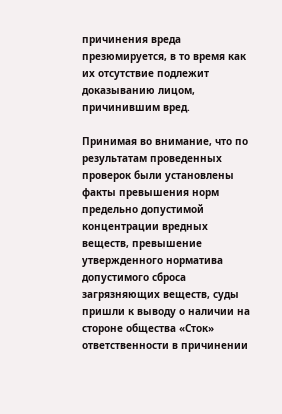причинения вреда презюмируется, в то время как их отсутствие подлежит доказыванию лицом, причинившим вред.

Принимая во внимание, что по результатам проведенных проверок были установлены факты превышения норм предельно допустимой концентрации вредных веществ, превышение утвержденного норматива допустимого сброса загрязняющих веществ, суды пришли к выводу о наличии на стороне общества «Сток» ответственности в причинении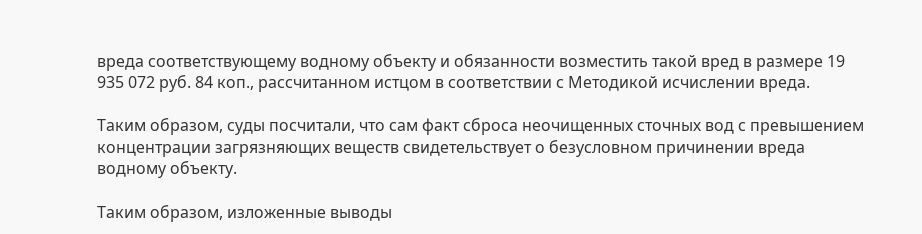вреда соответствующему водному объекту и обязанности возместить такой вред в размере 19 935 072 руб. 84 коп., рассчитанном истцом в соответствии с Методикой исчислении вреда.

Таким образом, суды посчитали, что сам факт сброса неочищенных сточных вод с превышением концентрации загрязняющих веществ свидетельствует о безусловном причинении вреда водному объекту.

Таким образом, изложенные выводы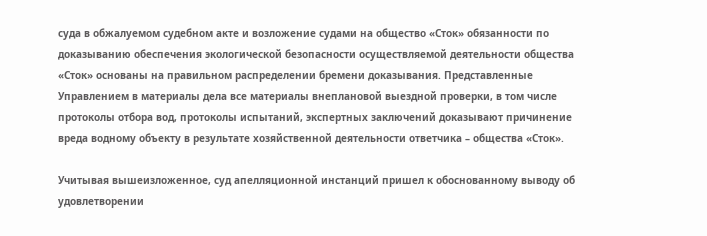суда в обжалуемом судебном акте и возложение судами на общество «Сток» обязанности по доказыванию обеспечения экологической безопасности осуществляемой деятельности общества «Сток» основаны на правильном распределении бремени доказывания. Представленные Управлением в материалы дела все материалы внеплановой выездной проверки, в том числе протоколы отбора вод, протоколы испытаний, экспертных заключений доказывают причинение вреда водному объекту в результате хозяйственной деятельности ответчика – общества «Сток».

Учитывая вышеизложенное, суд апелляционной инстанций пришел к обоснованному выводу об удовлетворении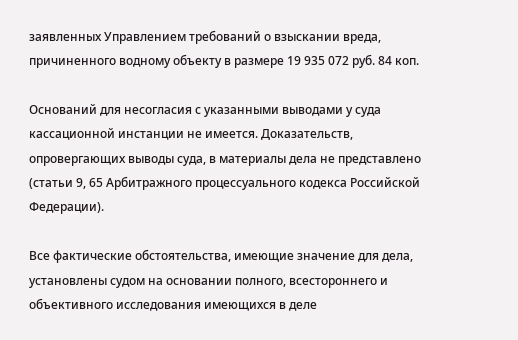заявленных Управлением требований о взыскании вреда, причиненного водному объекту в размере 19 935 072 руб. 84 коп.

Оснований для несогласия с указанными выводами у суда кассационной инстанции не имеется. Доказательств, опровергающих выводы суда, в материалы дела не представлено (статьи 9, 65 Арбитражного процессуального кодекса Российской Федерации).

Все фактические обстоятельства, имеющие значение для дела, установлены судом на основании полного, всестороннего и объективного исследования имеющихся в деле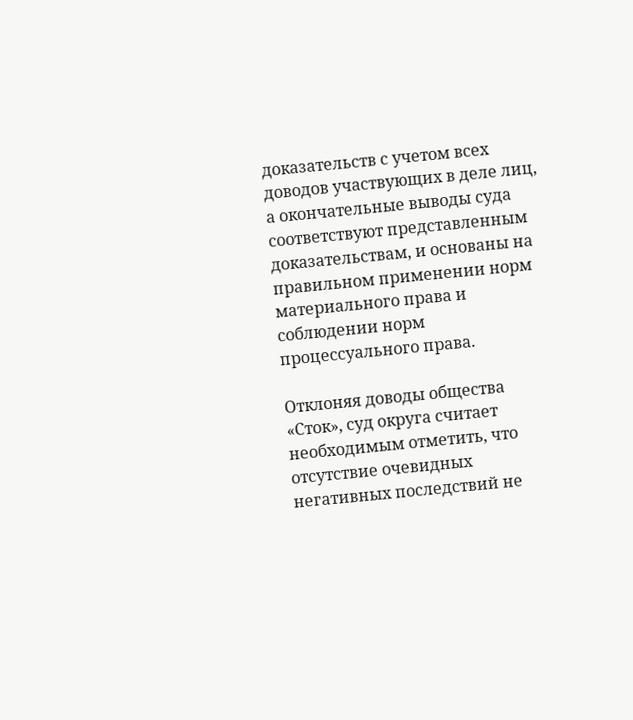доказательств с учетом всех доводов участвующих в деле лиц, а окончательные выводы суда соответствуют представленным доказательствам, и основаны на правильном применении норм материального права и соблюдении норм процессуального права.

Отклоняя доводы общества «Сток», суд округа считает необходимым отметить, что отсутствие очевидных негативных последствий не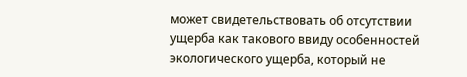может свидетельствовать об отсутствии ущерба как такового ввиду особенностей экологического ущерба, который не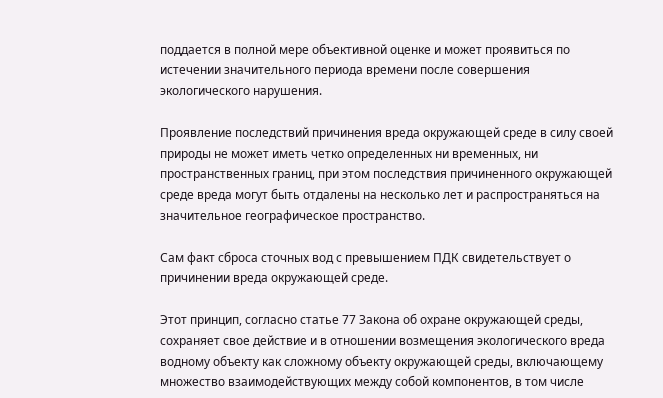поддается в полной мере объективной оценке и может проявиться по истечении значительного периода времени после совершения экологического нарушения.

Проявление последствий причинения вреда окружающей среде в силу своей природы не может иметь четко определенных ни временных, ни пространственных границ, при этом последствия причиненного окружающей среде вреда могут быть отдалены на несколько лет и распространяться на значительное географическое пространство.

Сам факт сброса сточных вод с превышением ПДК свидетельствует о причинении вреда окружающей среде.

Этот принцип, согласно статье 77 Закона об охране окружающей среды, сохраняет свое действие и в отношении возмещения экологического вреда водному объекту как сложному объекту окружающей среды, включающему множество взаимодействующих между собой компонентов, в том числе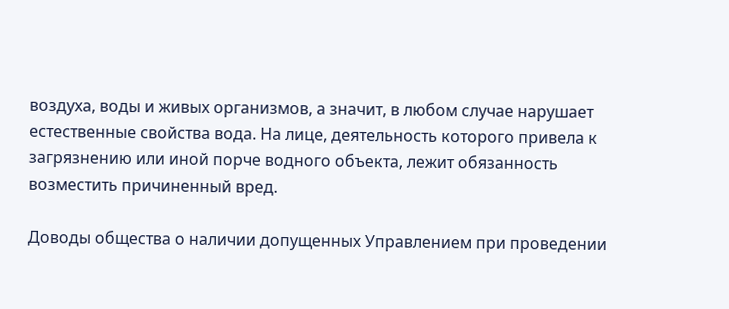воздуха, воды и живых организмов, а значит, в любом случае нарушает естественные свойства вода. На лице, деятельность которого привела к загрязнению или иной порче водного объекта, лежит обязанность возместить причиненный вред.

Доводы общества о наличии допущенных Управлением при проведении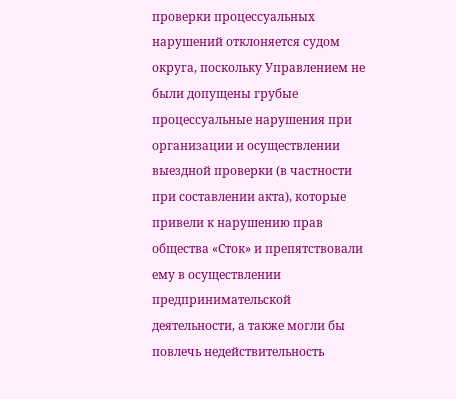проверки процессуальных нарушений отклоняется судом округа, поскольку Управлением не были допущены грубые процессуальные нарушения при организации и осуществлении выездной проверки (в частности при составлении акта), которые привели к нарушению прав общества «Сток» и препятствовали ему в осуществлении предпринимательской деятельности, а также могли бы повлечь недействительность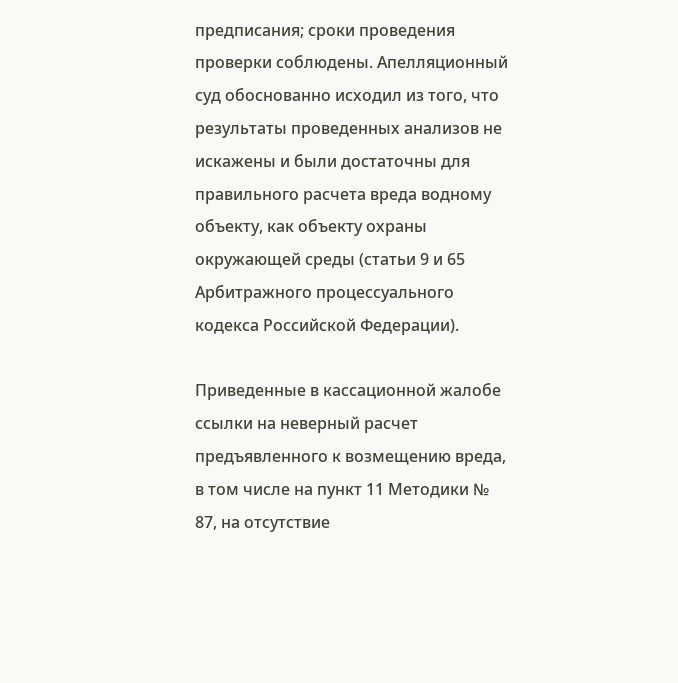предписания; сроки проведения проверки соблюдены. Апелляционный суд обоснованно исходил из того, что результаты проведенных анализов не искажены и были достаточны для правильного расчета вреда водному объекту, как объекту охраны окружающей среды (статьи 9 и 65 Арбитражного процессуального кодекса Российской Федерации).

Приведенные в кассационной жалобе ссылки на неверный расчет предъявленного к возмещению вреда, в том числе на пункт 11 Методики № 87, на отсутствие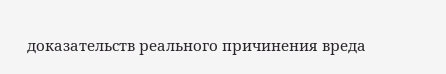доказательств реального причинения вреда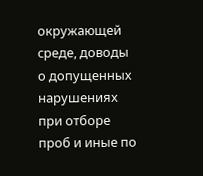окружающей среде, доводы о допущенных нарушениях при отборе проб и иные по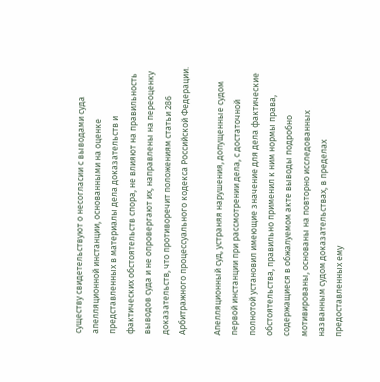существу свидетельствуют о несогласии с выводами суда апелляционной инстанции, основанными на оценке представленных в материалы дела доказательств и фактических обстоятельств спора, не влияют на правильность выводов суда и не опровергают их, направлены на переоценку доказательств, что противоречит положениям статьи 286 Арбитражного процессуального кодекса Российской Федерации.

Апелляционный суд, устраняя нарушения, допущенные судом первой инстанции при рассмотрении дела, с достаточной полнотой установил имеющие значение для дела фактические обстоятельства, правильно применил к ним нормы права, содержащиеся в обжалуемом акте выводы подробно мотивированы, основаны на повторно исследованных названным судом доказательствах, в пределах предоставленных ему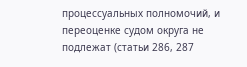процессуальных полномочий, и переоценке судом округа не подлежат (статьи 286, 287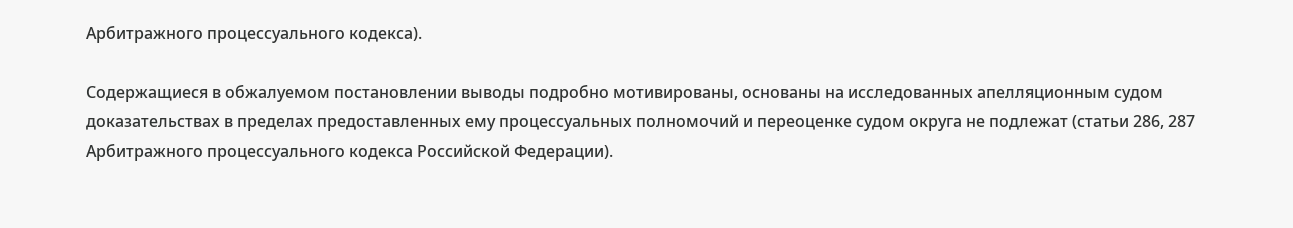Арбитражного процессуального кодекса).

Содержащиеся в обжалуемом постановлении выводы подробно мотивированы, основаны на исследованных апелляционным судом доказательствах в пределах предоставленных ему процессуальных полномочий и переоценке судом округа не подлежат (статьи 286, 287 Арбитражного процессуального кодекса Российской Федерации).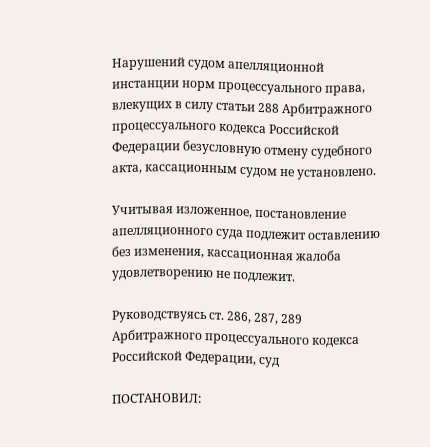Нарушений судом апелляционной инстанции норм процессуального права, влекущих в силу статьи 288 Арбитражного процессуального кодекса Российской Федерации безусловную отмену судебного акта, кассационным судом не установлено.

Учитывая изложенное, постановление апелляционного суда подлежит оставлению без изменения, кассационная жалоба удовлетворению не подлежит.

Руководствуясь ст. 286, 287, 289 Арбитражного процессуального кодекса Российской Федерации, суд

ПОСТАНОВИЛ: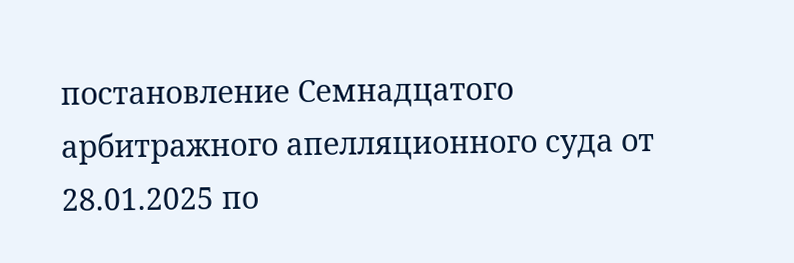постановление Семнадцатого арбитражного апелляционного суда от 28.01.2025 по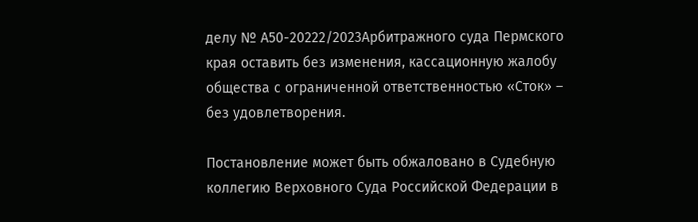делу № А50-20222/2023Арбитражного суда Пермского края оставить без изменения, кассационную жалобу общества с ограниченной ответственностью «Сток» – без удовлетворения.

Постановление может быть обжаловано в Судебную коллегию Верховного Суда Российской Федерации в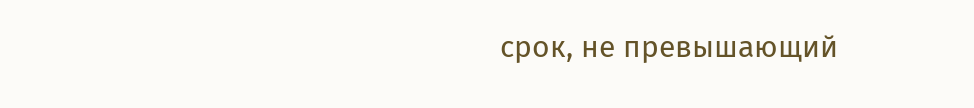срок, не превышающий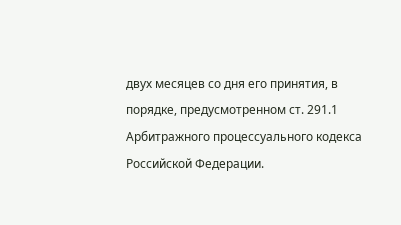двух месяцев со дня его принятия, в порядке, предусмотренном ст. 291.1 Арбитражного процессуального кодекса Российской Федерации.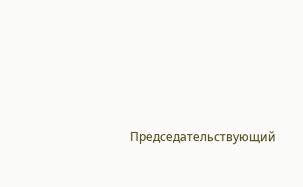Председательствующий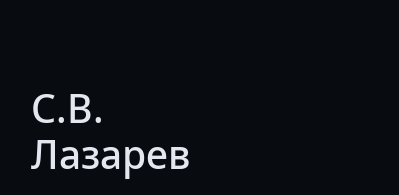С.В. Лазарев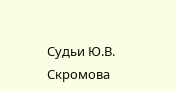Судьи Ю.В. Скромова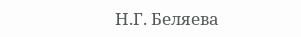Н.Г. Беляева